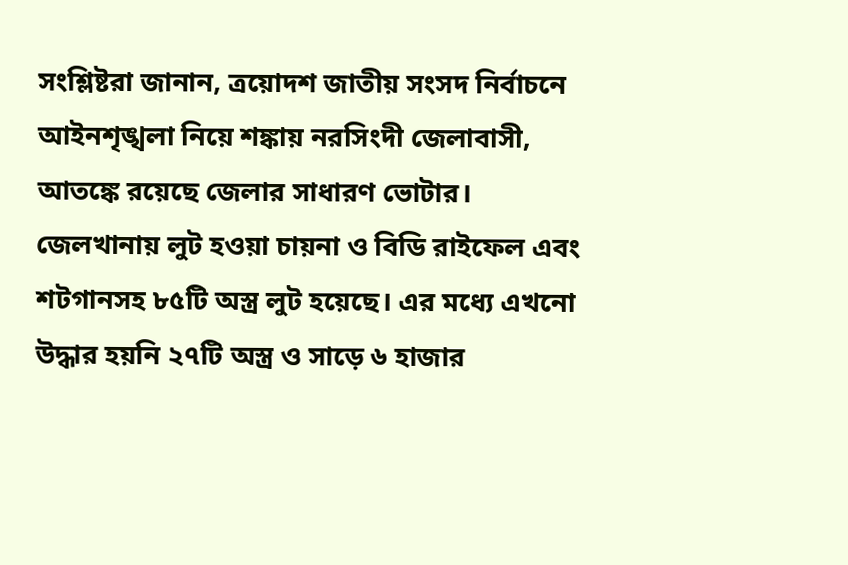সংশ্লিষ্টরা জানান, ত্রয়োদশ জাতীয় সংসদ নির্বাচনে আইনশৃঙ্খলা নিয়ে শঙ্কায় নরসিংদী জেলাবাসী, আতঙ্কে রয়েছে জেলার সাধারণ ভোটার। জেলখানায় লুট হওয়া চায়না ও বিডি রাইফেল এবং শটগানসহ ৮৫টি অস্ত্র লুট হয়েছে। এর মধ্যে এখনো উদ্ধার হয়নি ২৭টি অস্ত্র ও সাড়ে ৬ হাজার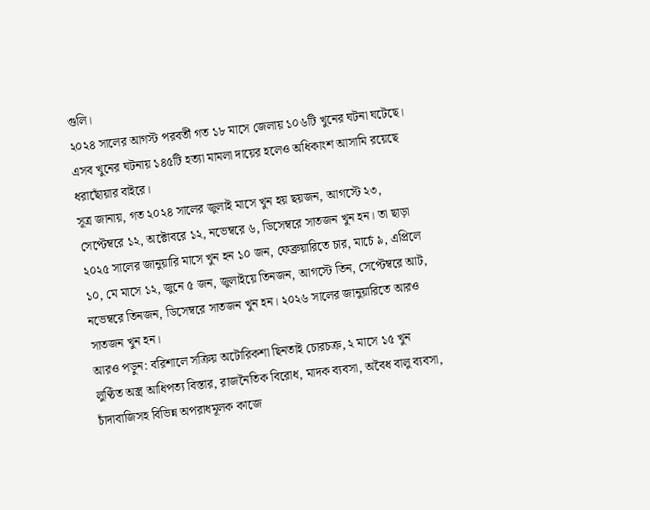গুলি।
২০২৪ সালের আগস্ট পরবর্তী গত ১৮ মাসে জেলায় ১০৬টি খুনের ঘটনা ঘটেছে। এসব খুনের ঘটনায় ১৪৫টি হত্যা মামলা দায়ের হলেও অধিকাংশ আসামি রয়েছে ধরাছোঁয়ার বাইরে।
সূত্র জানায়, গত ২০২৪ সালের জুলাই মাসে খুন হয় ছয়জন, আগস্টে ২৩, সেপ্টেম্বরে ১২, অক্টোবরে ১২, নভেম্বরে ৬, ডিসেম্বরে সাতজন খুন হন। তা ছাড়া ২০২৫ সালের জানুয়ারি মাসে খুন হন ১০ জন, ফেব্রুয়ারিতে চার, মার্চে ৯, এপ্রিলে ১০, মে মাসে ১২, জুনে ৫ জন, জুলাইয়ে তিনজন, আগস্টে তিন, সেপ্টেম্বরে আট, নভেম্বরে তিনজন, ডিসেম্বরে সাতজন খুন হন। ২০২৬ সালের জানুয়ারিতে আরও সাতজন খুন হন।
আরও পড়ুন: বরিশালে সক্রিয় অটোরিকশা ছিনতাই চোরচক্র, ২ মাসে ১৫ খুন
লুণ্ঠিত অস্ত্র আধিপত্য বিস্তার, রাজনৈতিক বিরোধ, মাদক ব্যবসা, অবৈধ বালু ব্যবসা, চাঁদাবাজিসহ বিভিন্ন অপরাধমূলক কাজে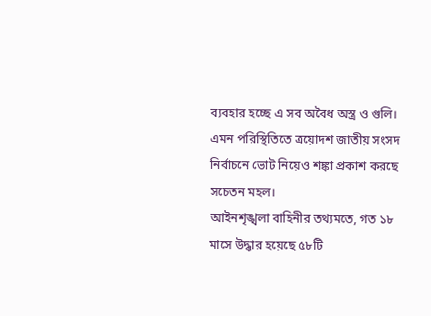ব্যবহার হচ্ছে এ সব অবৈধ অস্ত্র ও গুলি। এমন পরিস্থিতিতে ত্রয়োদশ জাতীয় সংসদ নির্বাচনে ভোট নিয়েও শঙ্কা প্রকাশ করছে সচেতন মহল।
আইনশৃঙ্খলা বাহিনীর তথ্যমতে, গত ১৮ মাসে উদ্ধার হয়েছে ৫৮টি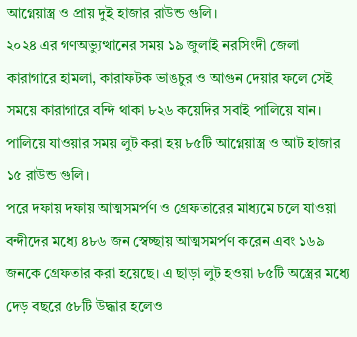আগ্নেয়াস্ত্র ও প্রায় দুই হাজার রাউন্ড গুলি।
২০২৪ এর গণঅভ্যুত্থানের সময় ১৯ জুলাই নরসিংদী জেলা কারাগারে হামলা, কারাফটক ভাঙচুর ও আগুন দেয়ার ফলে সেই সময়ে কারাগারে বন্দি থাকা ৮২৬ কয়েদির সবাই পালিয়ে যান। পালিয়ে যাওয়ার সময় লুট করা হয় ৮৫টি আগ্নেয়াস্ত্র ও আট হাজার ১৫ রাউন্ড গুলি।
পরে দফায় দফায় আত্মসমর্পণ ও গ্রেফতারের মাধ্যমে চলে যাওয়া বন্দীদের মধ্যে ৪৮৬ জন স্বেচ্ছায় আত্মসমর্পণ করেন এবং ১৬৯ জনকে গ্রেফতার করা হয়েছে। এ ছাড়া লুট হওয়া ৮৫টি অস্ত্রের মধ্যে দেড় বছরে ৫৮টি উদ্ধার হলেও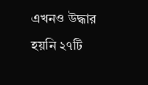এখনও উদ্ধার হয়নি ২৭টি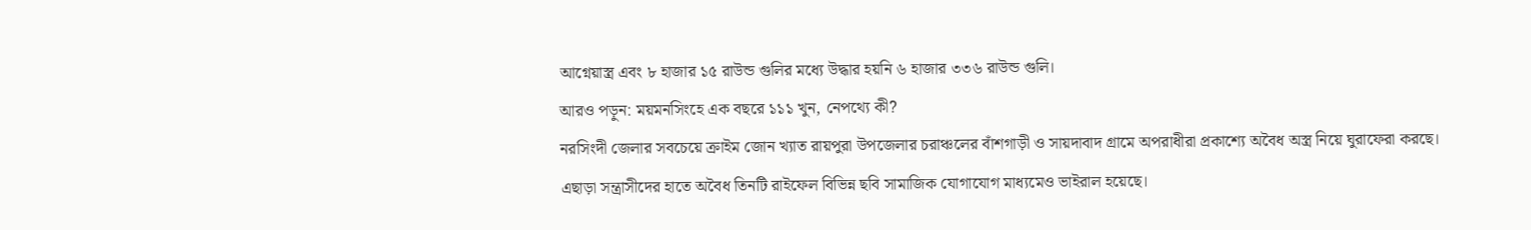আগ্নেয়াস্ত্র এবং ৮ হাজার ১৫ রাউন্ড গুলির মধ্যে উদ্ধার হয়নি ৬ হাজার ৩৩৬ রাউন্ড গুলি।
আরও পড়ুন: ময়মনসিংহে এক বছরে ১১১ খুন, নেপথ্যে কী?
নরসিংদী জেলার সবচেয়ে ক্রাইম জোন খ্যাত রায়পুরা উপজেলার চরাঞ্চলের বাঁশগাড়ী ও সায়দাবাদ গ্রামে অপরাধীরা প্রকাশ্যে অবৈধ অস্ত্র নিয়ে ঘুরাফেরা করছে। এছাড়া সন্ত্রাসীদের হাতে অবৈধ তিনটি রাইফেল বিভিন্ন ছবি সামাজিক যোগাযোগ মাধ্যমেও ভাইরাল হয়েছে।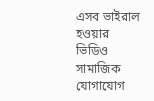এসব ভাইরাল হওয়ার ভিডিও সামাজিক যোগাযোগ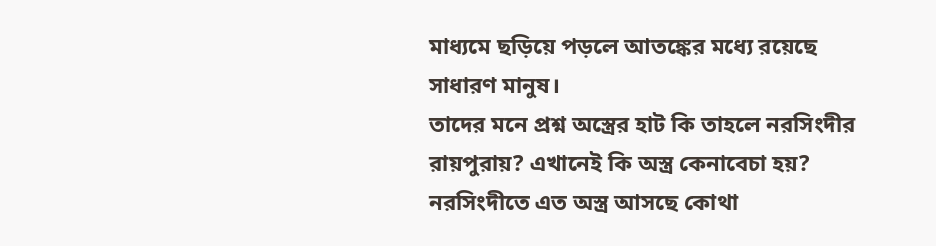মাধ্যমে ছড়িয়ে পড়লে আতঙ্কের মধ্যে রয়েছে সাধারণ মানুষ।
তাদের মনে প্রশ্ন অস্ত্রের হাট কি তাহলে নরসিংদীর রায়পুরায়? এখানেই কি অস্ত্র কেনাবেচা হয়? নরসিংদীতে এত অস্ত্র আসছে কোথা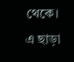থেকে। এ ছাড়া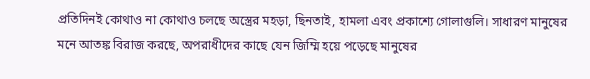প্রতিদিনই কোথাও না কোথাও চলছে অস্ত্রের মহড়া, ছিনতাই, হামলা এবং প্রকাশ্যে গোলাগুলি। সাধারণ মানুষের মনে আতঙ্ক বিরাজ করছে, অপরাধীদের কাছে যেন জিম্মি হয়ে পড়েছে মানুষের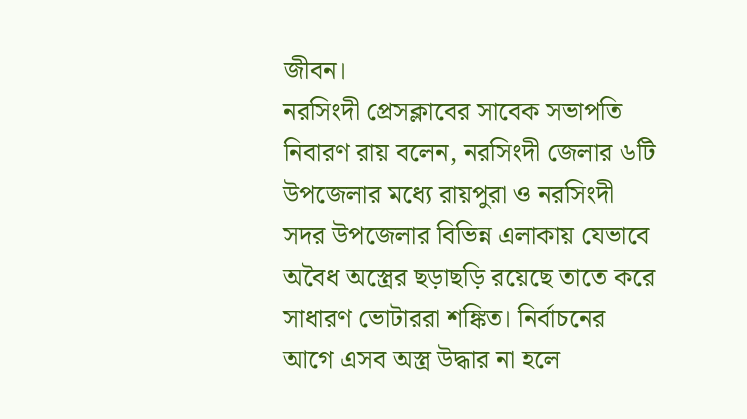জীবন।
নরসিংদী প্রেসক্লাবের সাবেক সভাপতি নিবারণ রায় বলেন, নরসিংদী জেলার ৬টি উপজেলার মধ্যে রায়পুরা ও নরসিংদী সদর উপজেলার বিভিন্ন এলাকায় যেভাবে অবৈধ অস্ত্রের ছড়াছড়ি রয়েছে তাতে করে সাধারণ ভোটাররা শঙ্কিত। নির্বাচনের আগে এসব অস্ত্র উদ্ধার না হলে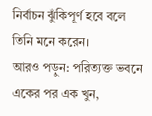নির্বাচন ঝুঁকিপূর্ণ হবে বলে তিনি মনে করেন।
আরও পড়ুন: পরিত্যক্ত ভবনে একের পর এক খুন,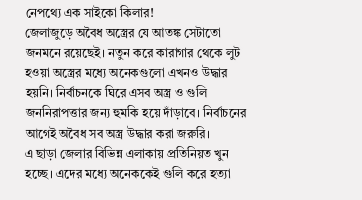নেপথ্যে এক সাইকো কিলার!
জেলাজুড়ে অবৈধ অস্ত্রের যে আতঙ্ক সেটাতো জনমনে রয়েছেই। নতুন করে কারাগার থেকে লুট হওয়া অস্ত্রের মধ্যে অনেকগুলো এখনও উদ্ধার হয়নি। নির্বাচনকে ঘিরে এসব অস্ত্র ও গুলি জননিরাপত্তার জন্য হুমকি হয়ে দাঁড়াবে। নির্বাচনের আগেই অবৈধ সব অস্ত্র উদ্ধার করা জরুরি।
এ ছাড়া জেলার বিভিন্ন এলাকায় প্রতিনিয়ত খুন হচ্ছে। এদের মধ্যে অনেককেই গুলি করে হত্যা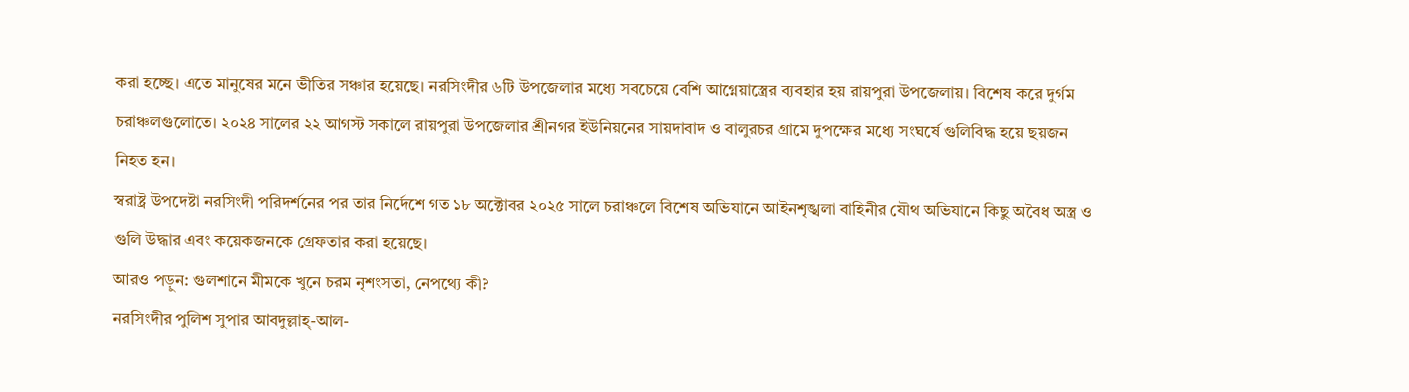করা হচ্ছে। এতে মানুষের মনে ভীতির সঞ্চার হয়েছে। নরসিংদীর ৬টি উপজেলার মধ্যে সবচেয়ে বেশি আগ্নেয়াস্ত্রের ব্যবহার হয় রায়পুরা উপজেলায়। বিশেষ করে দুর্গম চরাঞ্চলগুলোতে। ২০২৪ সালের ২২ আগস্ট সকালে রায়পুরা উপজেলার শ্রীনগর ইউনিয়নের সায়দাবাদ ও বালুরচর গ্রামে দুপক্ষের মধ্যে সংঘর্ষে গুলিবিদ্ধ হয়ে ছয়জন নিহত হন।
স্বরাষ্ট্র উপদেষ্টা নরসিংদী পরিদর্শনের পর তার নির্দেশে গত ১৮ অক্টোবর ২০২৫ সালে চরাঞ্চলে বিশেষ অভিযানে আইনশৃঙ্খলা বাহিনীর যৌথ অভিযানে কিছু অবৈধ অস্ত্র ও গুলি উদ্ধার এবং কয়েকজনকে গ্রেফতার করা হয়েছে।
আরও পড়ুন: গুলশানে মীমকে খুনে চরম নৃশংসতা, নেপথ্যে কী?
নরসিংদীর পুলিশ সুপার আবদুল্লাহ্-আল-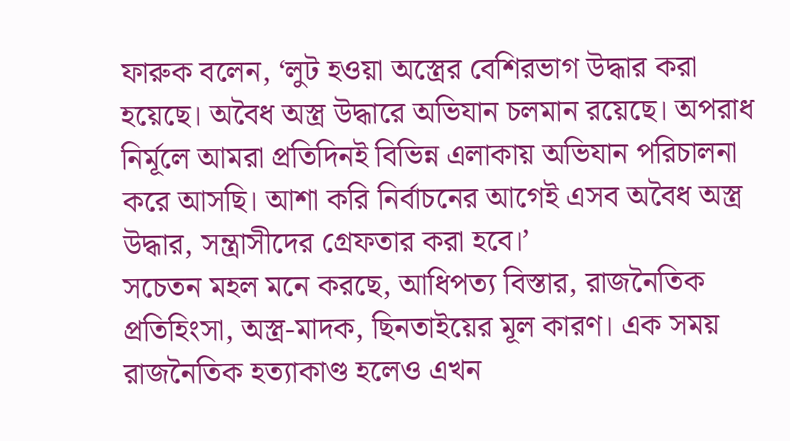ফারুক বলেন, ‘লুট হওয়া অস্ত্রের বেশিরভাগ উদ্ধার করা হয়েছে। অবৈধ অস্ত্র উদ্ধারে অভিযান চলমান রয়েছে। অপরাধ নির্মূলে আমরা প্রতিদিনই বিভিন্ন এলাকায় অভিযান পরিচালনা করে আসছি। আশা করি নির্বাচনের আগেই এসব অবৈধ অস্ত্র উদ্ধার, সন্ত্রাসীদের গ্রেফতার করা হবে।’
সচেতন মহল মনে করছে, আধিপত্য বিস্তার, রাজনৈতিক প্রতিহিংসা, অস্ত্র-মাদক, ছিনতাইয়ের মূল কারণ। এক সময় রাজনৈতিক হত্যাকাণ্ড হলেও এখন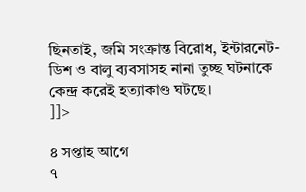ছিনতাই, জমি সংক্রান্ত বিরোধ, ইন্টারনেট-ডিশ ও বালু ব্যবসাসহ নানা তুচ্ছ ঘটনাকে কেন্দ্র করেই হত্যাকাণ্ড ঘটছে।
]]>

৪ সপ্তাহ আগে
৭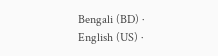Bengali (BD) ·
English (US) ·